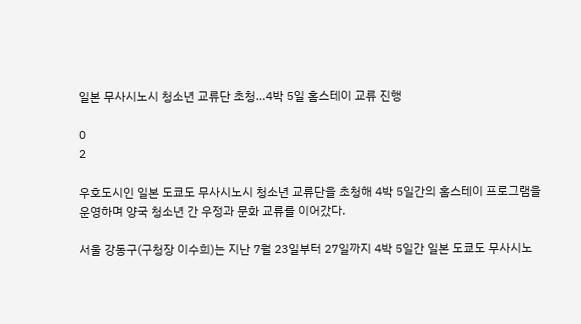일본 무사시노시 청소년 교류단 초청…4박 5일 홈스테이 교류 진행

0
2

우호도시인 일본 도쿄도 무사시노시 청소년 교류단을 초청해 4박 5일간의 홈스테이 프로그램을 운영하며 양국 청소년 간 우정과 문화 교류를 이어갔다.

서울 강동구(구청장 이수희)는 지난 7월 23일부터 27일까지 4박 5일간 일본 도쿄도 무사시노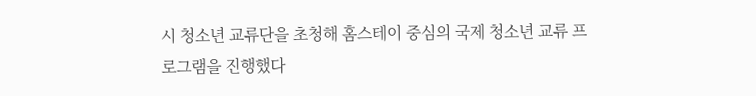시 청소년 교류단을 초청해 홈스테이 중심의 국제 청소년 교류 프로그램을 진행했다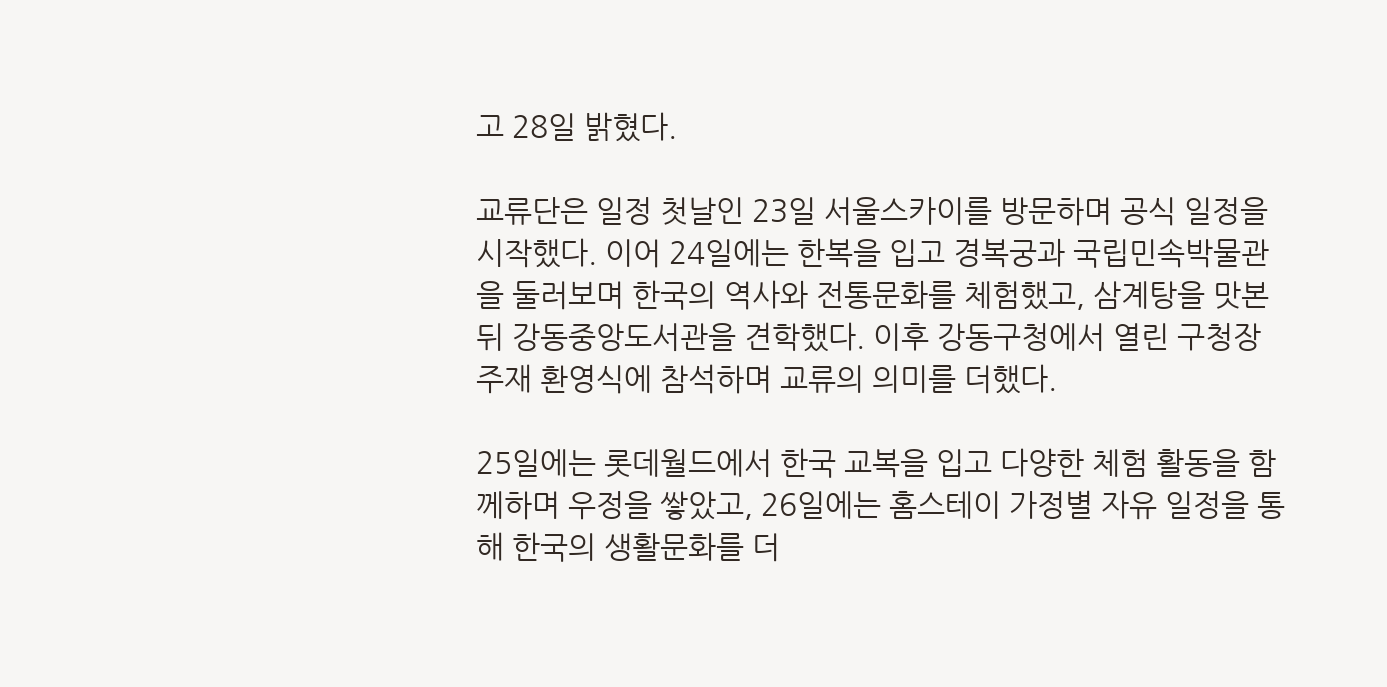고 28일 밝혔다.

교류단은 일정 첫날인 23일 서울스카이를 방문하며 공식 일정을 시작했다. 이어 24일에는 한복을 입고 경복궁과 국립민속박물관을 둘러보며 한국의 역사와 전통문화를 체험했고, 삼계탕을 맛본 뒤 강동중앙도서관을 견학했다. 이후 강동구청에서 열린 구청장 주재 환영식에 참석하며 교류의 의미를 더했다.

25일에는 롯데월드에서 한국 교복을 입고 다양한 체험 활동을 함께하며 우정을 쌓았고, 26일에는 홈스테이 가정별 자유 일정을 통해 한국의 생활문화를 더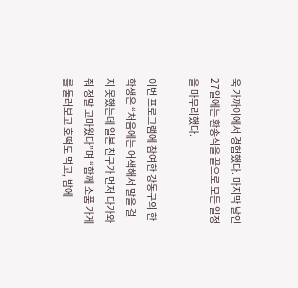욱 가까이에서 경험했다. 마지막 날인 27일에는 환송식을 끝으로 모든 일정을 마무리했다.

이번 프로그램에 참여한 강동구의 한 학생은 “처음에는 어색해서 말을 걸지 못했는데 일본 친구가 먼저 다가와 줘 정말 고마웠다”며 “함께 소품 가게를 둘러보고 호떡도 먹고, 밤에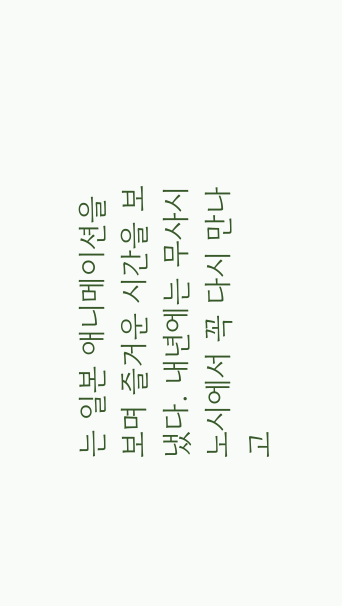는 일본 애니메이션을 보며 즐거운 시간을 보냈다. 내년에는 무사시노시에서 꼭 다시 만나고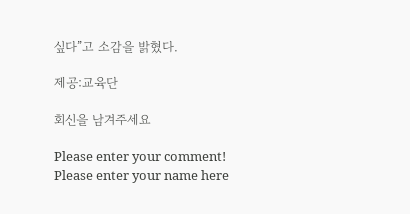싶다”고 소감을 밝혔다.

제공:교육단

회신을 남겨주세요

Please enter your comment!
Please enter your name here